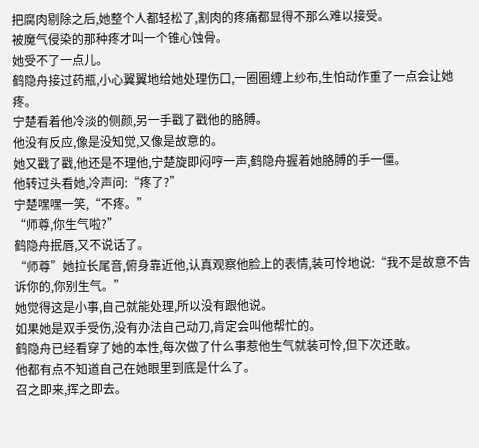把腐肉剔除之后,她整个人都轻松了,割肉的疼痛都显得不那么难以接受。
被魔气侵染的那种疼才叫一个锥心蚀骨。
她受不了一点儿。
鹤隐舟接过药瓶,小心翼翼地给她处理伤口,一圈圈缠上纱布,生怕动作重了一点会让她疼。
宁楚看着他冷淡的侧颜,另一手戳了戳他的胳膊。
他没有反应,像是没知觉,又像是故意的。
她又戳了戳,他还是不理他,宁楚旋即闷哼一声,鹤隐舟握着她胳膊的手一僵。
他转过头看她,冷声问:“疼了?”
宁楚嘿嘿一笑,“不疼。”
“师尊,你生气啦?”
鹤隐舟抿唇,又不说话了。
“师尊”她拉长尾音,俯身靠近他,认真观察他脸上的表情,装可怜地说:“我不是故意不告诉你的,你别生气。”
她觉得这是小事,自己就能处理,所以没有跟他说。
如果她是双手受伤,没有办法自己动刀,肯定会叫他帮忙的。
鹤隐舟已经看穿了她的本性,每次做了什么事惹他生气就装可怜,但下次还敢。
他都有点不知道自己在她眼里到底是什么了。
召之即来,挥之即去。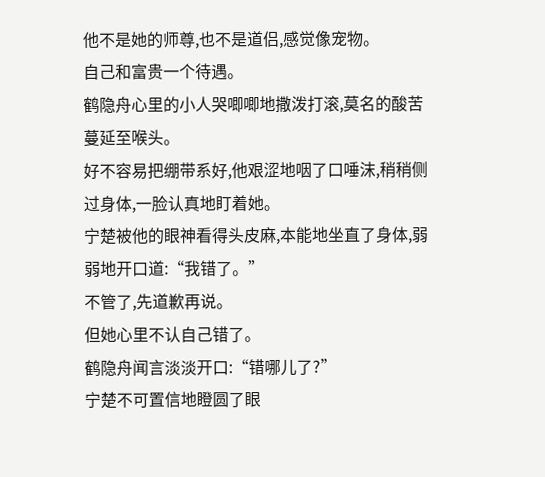他不是她的师尊,也不是道侣,感觉像宠物。
自己和富贵一个待遇。
鹤隐舟心里的小人哭唧唧地撒泼打滚,莫名的酸苦蔓延至喉头。
好不容易把绷带系好,他艰涩地咽了口唾沫,稍稍侧过身体,一脸认真地盯着她。
宁楚被他的眼神看得头皮麻,本能地坐直了身体,弱弱地开口道:“我错了。”
不管了,先道歉再说。
但她心里不认自己错了。
鹤隐舟闻言淡淡开口:“错哪儿了?”
宁楚不可置信地瞪圆了眼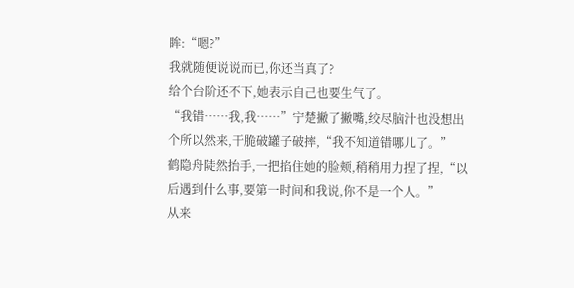眸:“嗯?”
我就随便说说而已,你还当真了?
给个台阶还不下,她表示自己也要生气了。
“我错……我,我……”宁楚撇了撇嘴,绞尽脑汁也没想出个所以然来,干脆破罐子破摔,“我不知道错哪儿了。”
鹤隐舟陡然抬手,一把掐住她的脸颊,稍稍用力捏了捏,“以后遇到什么事,要第一时间和我说,你不是一个人。”
从来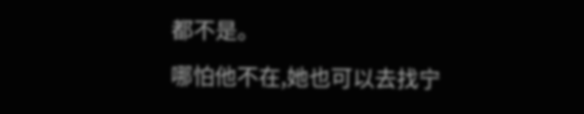都不是。
哪怕他不在,她也可以去找宁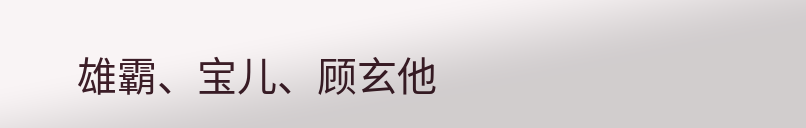雄霸、宝儿、顾玄他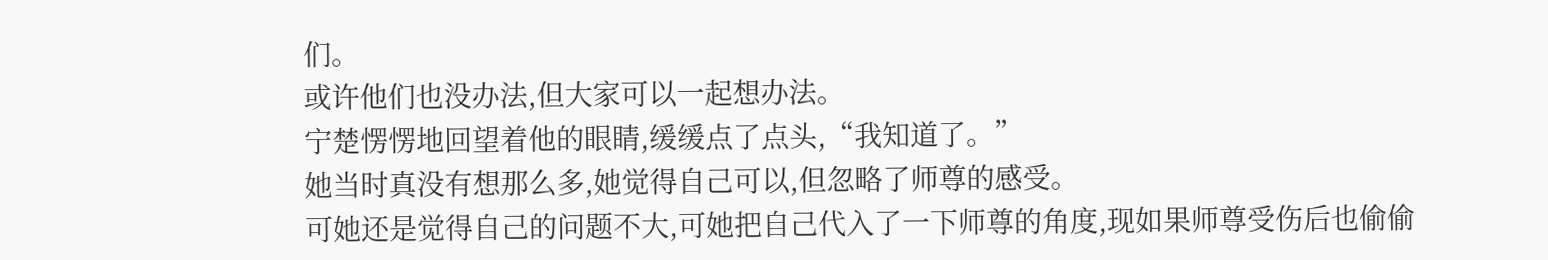们。
或许他们也没办法,但大家可以一起想办法。
宁楚愣愣地回望着他的眼睛,缓缓点了点头,“我知道了。”
她当时真没有想那么多,她觉得自己可以,但忽略了师尊的感受。
可她还是觉得自己的问题不大,可她把自己代入了一下师尊的角度,现如果师尊受伤后也偷偷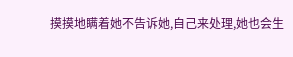摸摸地瞒着她不告诉她,自己来处理,她也会生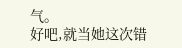气。
好吧,就当她这次错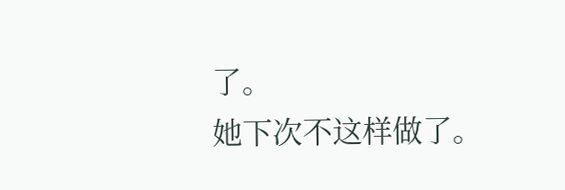了。
她下次不这样做了。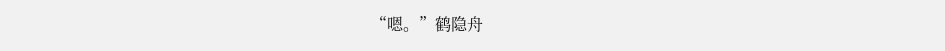“嗯。”鹤隐舟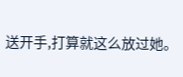送开手,打算就这么放过她。